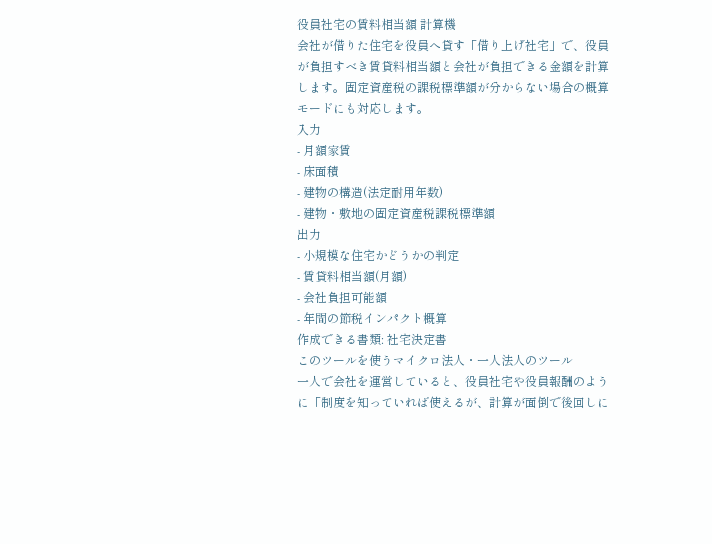役員社宅の賃料相当額 計算機
会社が借りた住宅を役員へ貸す「借り上げ社宅」で、役員が負担すべき賃貸料相当額と会社が負担できる金額を計算します。固定資産税の課税標準額が分からない場合の概算モードにも対応します。
入力
- 月額家賃
- 床面積
- 建物の構造(法定耐用年数)
- 建物・敷地の固定資産税課税標準額
出力
- 小規模な住宅かどうかの判定
- 賃貸料相当額(月額)
- 会社負担可能額
- 年間の節税インパクト概算
作成できる書類: 社宅決定書
このツールを使うマイクロ法人・一人法人のツール
一人で会社を運営していると、役員社宅や役員報酬のように「制度を知っていれば使えるが、計算が面倒で後回しに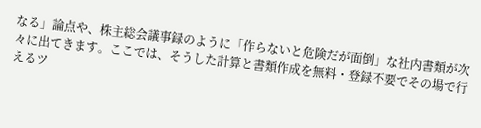なる」論点や、株主総会議事録のように「作らないと危険だが面倒」な社内書類が次々に出てきます。ここでは、そうした計算と書類作成を無料・登録不要でその場で行えるツ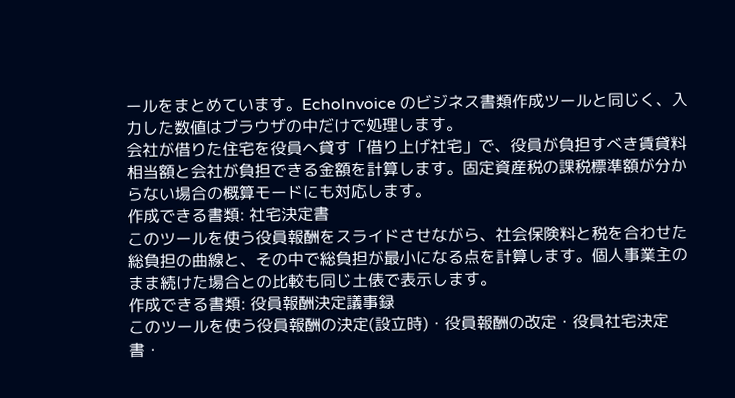ールをまとめています。EchoInvoice のビジネス書類作成ツールと同じく、入力した数値はブラウザの中だけで処理します。
会社が借りた住宅を役員へ貸す「借り上げ社宅」で、役員が負担すべき賃貸料相当額と会社が負担できる金額を計算します。固定資産税の課税標準額が分からない場合の概算モードにも対応します。
作成できる書類: 社宅決定書
このツールを使う役員報酬をスライドさせながら、社会保険料と税を合わせた総負担の曲線と、その中で総負担が最小になる点を計算します。個人事業主のまま続けた場合との比較も同じ土俵で表示します。
作成できる書類: 役員報酬決定議事録
このツールを使う役員報酬の決定(設立時)・役員報酬の改定・役員社宅決定書・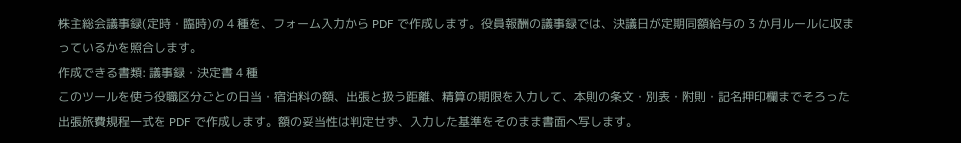株主総会議事録(定時・臨時)の 4 種を、フォーム入力から PDF で作成します。役員報酬の議事録では、決議日が定期同額給与の 3 か月ルールに収まっているかを照合します。
作成できる書類: 議事録・決定書 4 種
このツールを使う役職区分ごとの日当・宿泊料の額、出張と扱う距離、精算の期限を入力して、本則の条文・別表・附則・記名押印欄までそろった出張旅費規程一式を PDF で作成します。額の妥当性は判定せず、入力した基準をそのまま書面へ写します。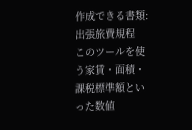作成できる書類: 出張旅費規程
このツールを使う家賃・面積・課税標準額といった数値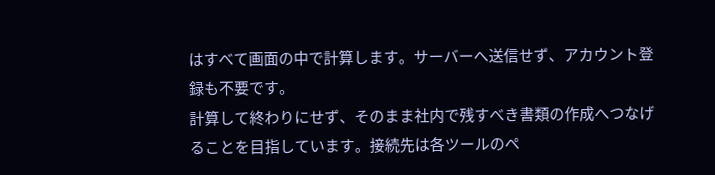はすべて画面の中で計算します。サーバーへ送信せず、アカウント登録も不要です。
計算して終わりにせず、そのまま社内で残すべき書類の作成へつなげることを目指しています。接続先は各ツールのペ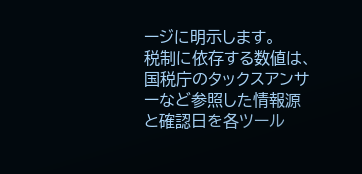ージに明示します。
税制に依存する数値は、国税庁のタックスアンサーなど参照した情報源と確認日を各ツール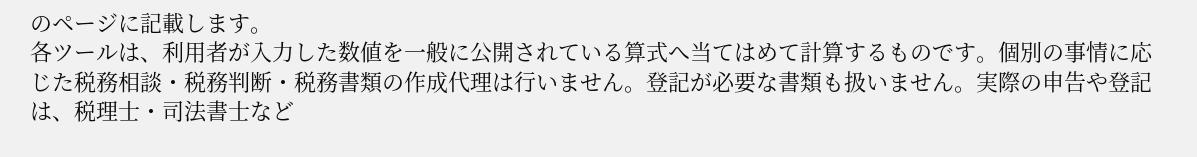のページに記載します。
各ツールは、利用者が入力した数値を一般に公開されている算式へ当てはめて計算するものです。個別の事情に応じた税務相談・税務判断・税務書類の作成代理は行いません。登記が必要な書類も扱いません。実際の申告や登記は、税理士・司法書士など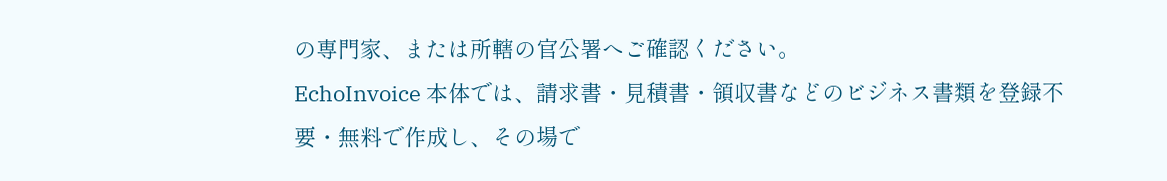の専門家、または所轄の官公署へご確認ください。
EchoInvoice 本体では、請求書・見積書・領収書などのビジネス書類を登録不要・無料で作成し、その場で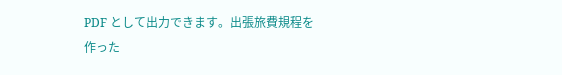PDF として出力できます。出張旅費規程を作った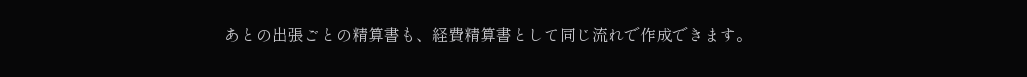あとの出張ごとの精算書も、経費精算書として同じ流れで作成できます。